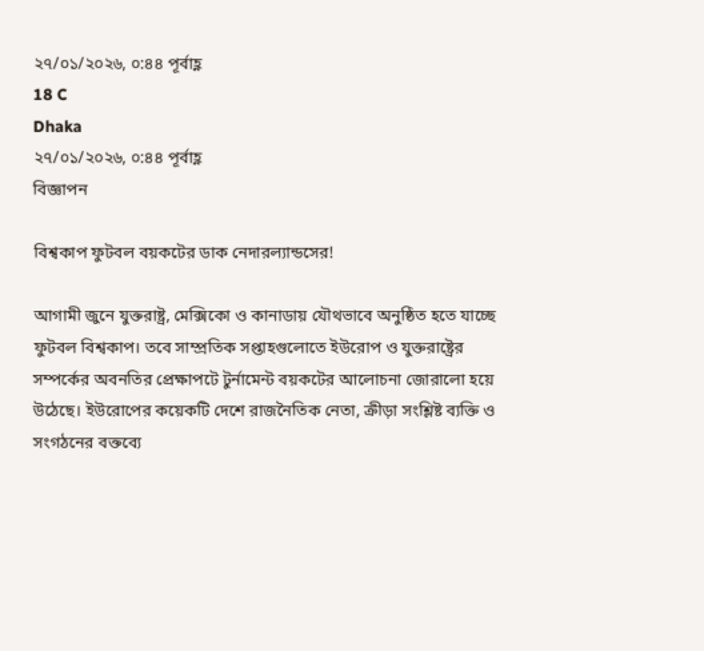২৭/০১/২০২৬, ০:৪৪ পূর্বাহ্ণ
18 C
Dhaka
২৭/০১/২০২৬, ০:৪৪ পূর্বাহ্ণ
বিজ্ঞাপন

বিশ্বকাপ ফুটবল বয়কটের ডাক নেদারল্যান্ডসের!

আগামী জুনে যুক্তরাষ্ট্র, মেক্সিকো ও কানাডায় যৌথভাবে অনুষ্ঠিত হতে যাচ্ছে ফুটবল বিশ্বকাপ। তবে সাম্প্রতিক সপ্তাহগুলোতে ইউরোপ ও যুক্তরাষ্ট্রের সম্পর্কের অবনতির প্রেক্ষাপটে টুর্নামেন্ট বয়কটের আলোচনা জোরালো হয়ে উঠেছে। ইউরোপের কয়েকটি দেশে রাজনৈতিক নেতা, ক্রীড়া সংশ্লিষ্ট ব্যক্তি ও সংগঠনের বক্তব্যে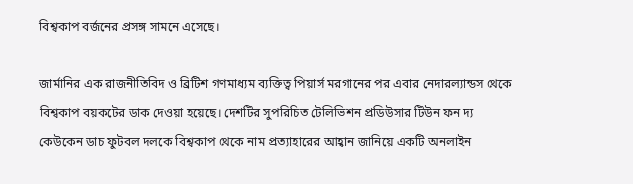বিশ্বকাপ বর্জনের প্রসঙ্গ সামনে এসেছে।

জার্মানির এক রাজনীতিবিদ ও ব্রিটিশ গণমাধ্যম ব্যক্তিত্ব পিয়ার্স মরগানের পর এবার নেদারল্যান্ডস থেকে বিশ্বকাপ বয়কটের ডাক দেওয়া হয়েছে। দেশটির সুপরিচিত টেলিভিশন প্রডিউসার টিউন ফন দ্য কেউকেন ডাচ ফুটবল দলকে বিশ্বকাপ থেকে নাম প্রত্যাহারের আহ্বান জানিয়ে একটি অনলাইন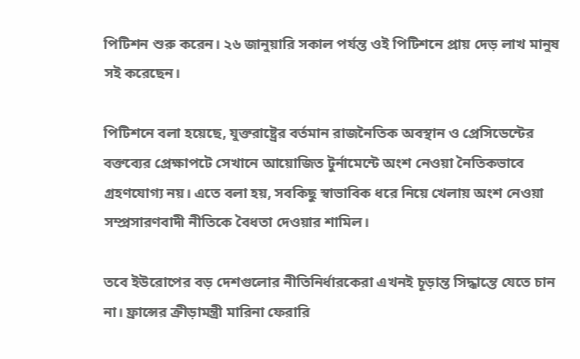পিটিশন শুরু করেন। ২৬ জানুয়ারি সকাল পর্যন্ত ওই পিটিশনে প্রায় দেড় লাখ মানুষ সই করেছেন।

পিটিশনে বলা হয়েছে, যুক্তরাষ্ট্রের বর্তমান রাজনৈতিক অবস্থান ও প্রেসিডেন্টের বক্তব্যের প্রেক্ষাপটে সেখানে আয়োজিত টুর্নামেন্টে অংশ নেওয়া নৈতিকভাবে গ্রহণযোগ্য নয়। এতে বলা হয়, সবকিছু স্বাভাবিক ধরে নিয়ে খেলায় অংশ নেওয়া সম্প্রসারণবাদী নীতিকে বৈধতা দেওয়ার শামিল।

তবে ইউরোপের বড় দেশগুলোর নীতিনির্ধারকেরা এখনই চূড়ান্ত সিদ্ধান্তে যেতে চান না। ফ্রান্সের ক্রীড়ামন্ত্রী মারিনা ফেরারি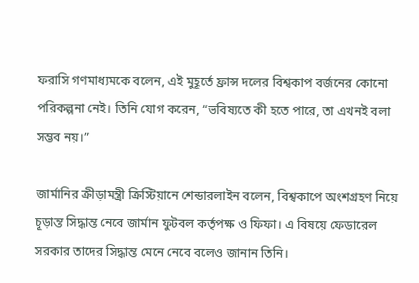ফরাসি গণমাধ্যমকে বলেন, এই মুহূর্তে ফ্রান্স দলের বিশ্বকাপ বর্জনের কোনো পরিকল্পনা নেই। তিনি যোগ করেন, “ভবিষ্যতে কী হতে পারে, তা এখনই বলা সম্ভব নয়।”

জার্মানির ক্রীড়ামন্ত্রী ক্রিস্টিয়ানে শেন্ডারলাইন বলেন, বিশ্বকাপে অংশগ্রহণ নিয়ে চূড়ান্ত সিদ্ধান্ত নেবে জার্মান ফুটবল কর্তৃপক্ষ ও ফিফা। এ বিষয়ে ফেডারেল সরকার তাদের সিদ্ধান্ত মেনে নেবে বলেও জানান তিনি।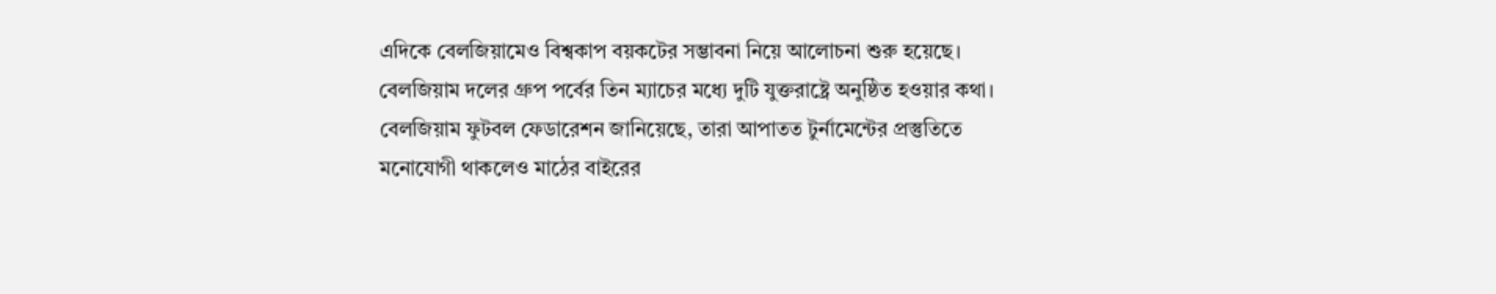এদিকে বেলজিয়ামেও বিশ্বকাপ বয়কটের সম্ভাবনা নিয়ে আলোচনা শুরু হয়েছে। বেলজিয়াম দলের গ্রুপ পর্বের তিন ম্যাচের মধ্যে দুটি যুক্তরাষ্ট্রে অনুষ্ঠিত হওয়ার কথা। বেলজিয়াম ফুটবল ফেডারেশন জানিয়েছে, তারা আপাতত টুর্নামেন্টের প্রস্তুতিতে মনোযোগী থাকলেও মাঠের বাইরের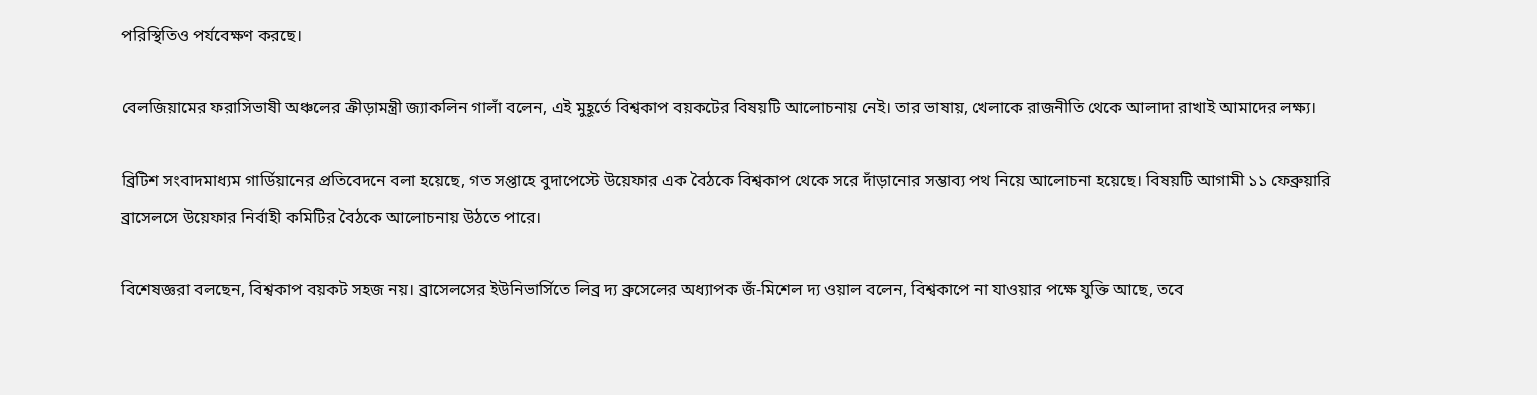পরিস্থিতিও পর্যবেক্ষণ করছে।

বেলজিয়ামের ফরাসিভাষী অঞ্চলের ক্রীড়ামন্ত্রী জ্যাকলিন গালাঁ বলেন, এই মুহূর্তে বিশ্বকাপ বয়কটের বিষয়টি আলোচনায় নেই। তার ভাষায়, খেলাকে রাজনীতি থেকে আলাদা রাখাই আমাদের লক্ষ্য।

ব্রিটিশ সংবাদমাধ্যম গার্ডিয়ানের প্রতিবেদনে বলা হয়েছে, গত সপ্তাহে বুদাপেস্টে উয়েফার এক বৈঠকে বিশ্বকাপ থেকে সরে দাঁড়ানোর সম্ভাব্য পথ নিয়ে আলোচনা হয়েছে। বিষয়টি আগামী ১১ ফেব্রুয়ারি ব্রাসেলসে উয়েফার নির্বাহী কমিটির বৈঠকে আলোচনায় উঠতে পারে।

বিশেষজ্ঞরা বলছেন, বিশ্বকাপ বয়কট সহজ নয়। ব্রাসেলসের ইউনিভার্সিতে লিব্র দ্য ব্রুসেলের অধ্যাপক জঁ-মিশেল দ্য ওয়াল বলেন, বিশ্বকাপে না যাওয়ার পক্ষে যুক্তি আছে, তবে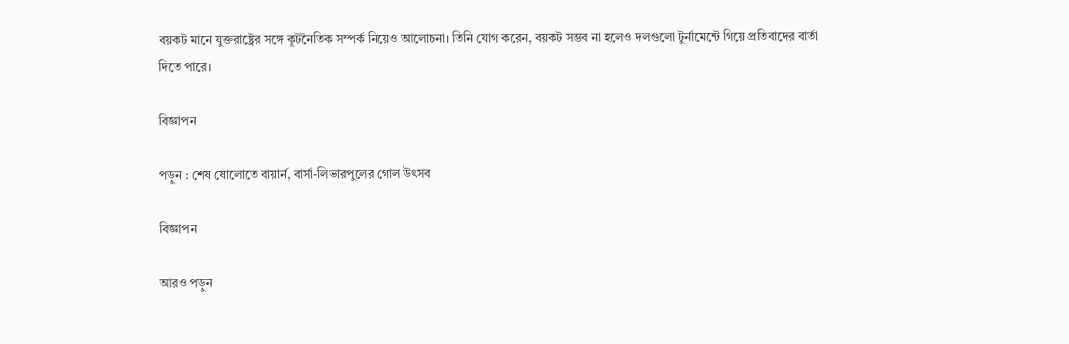বয়কট মানে যুক্তরাষ্ট্রের সঙ্গে কূটনৈতিক সম্পর্ক নিয়েও আলোচনা। তিনি যোগ করেন, বয়কট সম্ভব না হলেও দলগুলো টুর্নামেন্টে গিয়ে প্রতিবাদের বার্তা দিতে পারে।

বিজ্ঞাপন

পড়ুন : শেষ ষোলোতে বায়ার্ন, বার্সা-লিভারপুলের গোল উৎসব

বিজ্ঞাপন

আরও পড়ুন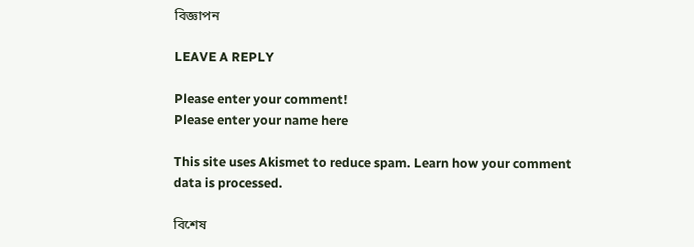বিজ্ঞাপন

LEAVE A REPLY

Please enter your comment!
Please enter your name here

This site uses Akismet to reduce spam. Learn how your comment data is processed.

বিশেষ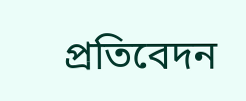প্রতিবেদন